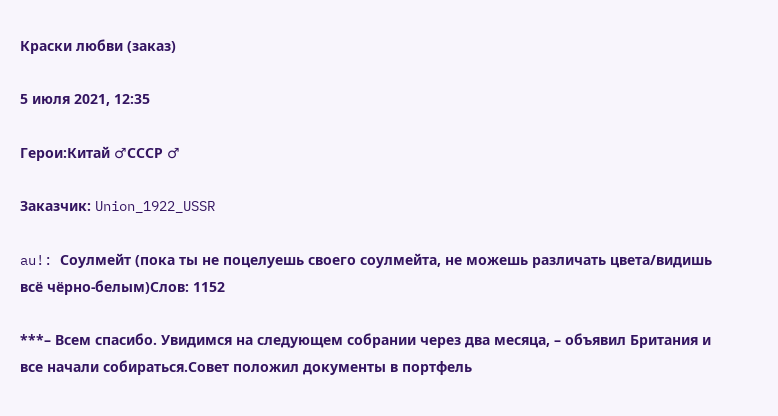Краски любви (заказ)

5 июля 2021, 12:35

Герои:Китай ♂СССР ♂

Заказчик: Union_1922_USSR

au!: Соулмейт (пока ты не поцелуешь своего соулмейта, не можешь различать цвета/видишь всё чёрно-белым)Слов: 1152

***– Всем спасибо. Увидимся на следующем собрании через два месяца, – объявил Британия и все начали собираться.Совет положил документы в портфель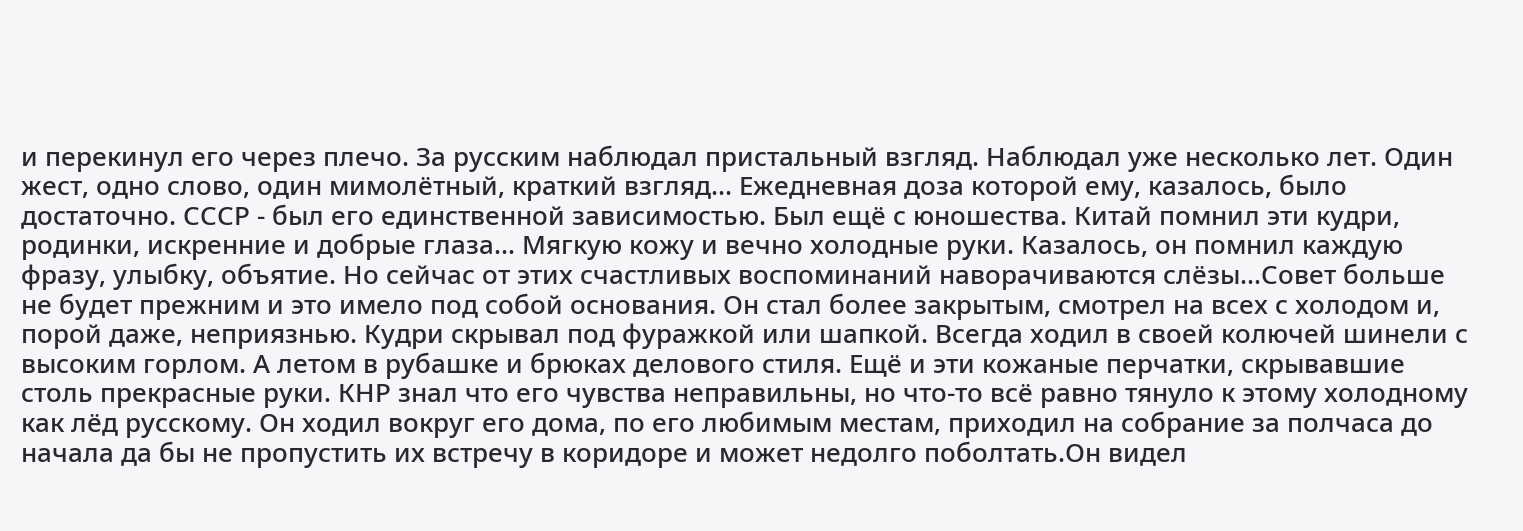и перекинул его через плечо. За русским наблюдал пристальный взгляд. Наблюдал уже несколько лет. Один жест, одно слово, один мимолётный, краткий взгляд... Ежедневная доза которой ему, казалось, было достаточно. СССР - был его единственной зависимостью. Был ещё с юношества. Китай помнил эти кудри, родинки, искренние и добрые глаза... Мягкую кожу и вечно холодные руки. Казалось, он помнил каждую фразу, улыбку, объятие. Но сейчас от этих счастливых воспоминаний наворачиваются слёзы...Совет больше не будет прежним и это имело под собой основания. Он стал более закрытым, смотрел на всех с холодом и, порой даже, неприязнью. Кудри скрывал под фуражкой или шапкой. Всегда ходил в своей колючей шинели с высоким горлом. А летом в рубашке и брюках делового стиля. Ещё и эти кожаные перчатки, скрывавшие столь прекрасные руки. КНР знал что его чувства неправильны, но что-то всё равно тянуло к этому холодному как лёд русскому. Он ходил вокруг его дома, по его любимым местам, приходил на собрание за полчаса до начала да бы не пропустить их встречу в коридоре и может недолго поболтать.Он видел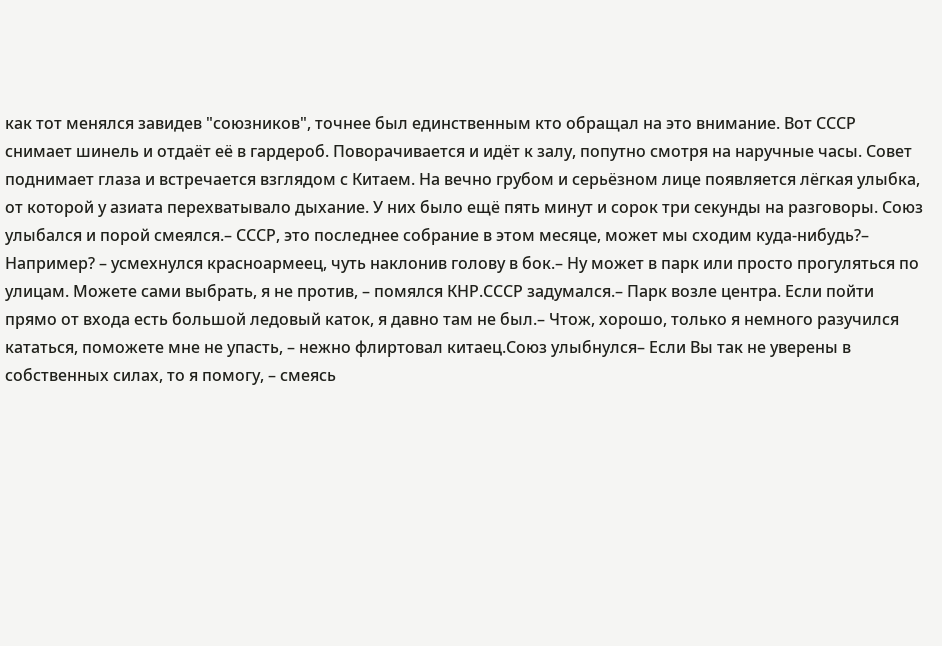как тот менялся завидев "союзников", точнее был единственным кто обращал на это внимание. Вот СССР снимает шинель и отдаёт её в гардероб. Поворачивается и идёт к залу, попутно смотря на наручные часы. Совет поднимает глаза и встречается взглядом с Китаем. На вечно грубом и серьёзном лице появляется лёгкая улыбка, от которой у азиата перехватывало дыхание. У них было ещё пять минут и сорок три секунды на разговоры. Союз улыбался и порой смеялся.– СССР, это последнее собрание в этом месяце, может мы сходим куда-нибудь?– Например? – усмехнулся красноармеец, чуть наклонив голову в бок.– Ну может в парк или просто прогуляться по улицам. Можете сами выбрать, я не против, – помялся КНР.СССР задумался.– Парк возле центра. Если пойти прямо от входа есть большой ледовый каток, я давно там не был.– Чтож, хорошо, только я немного разучился кататься, поможете мне не упасть, – нежно флиртовал китаец.Союз улыбнулся– Если Вы так не уверены в собственных силах, то я помогу, – смеясь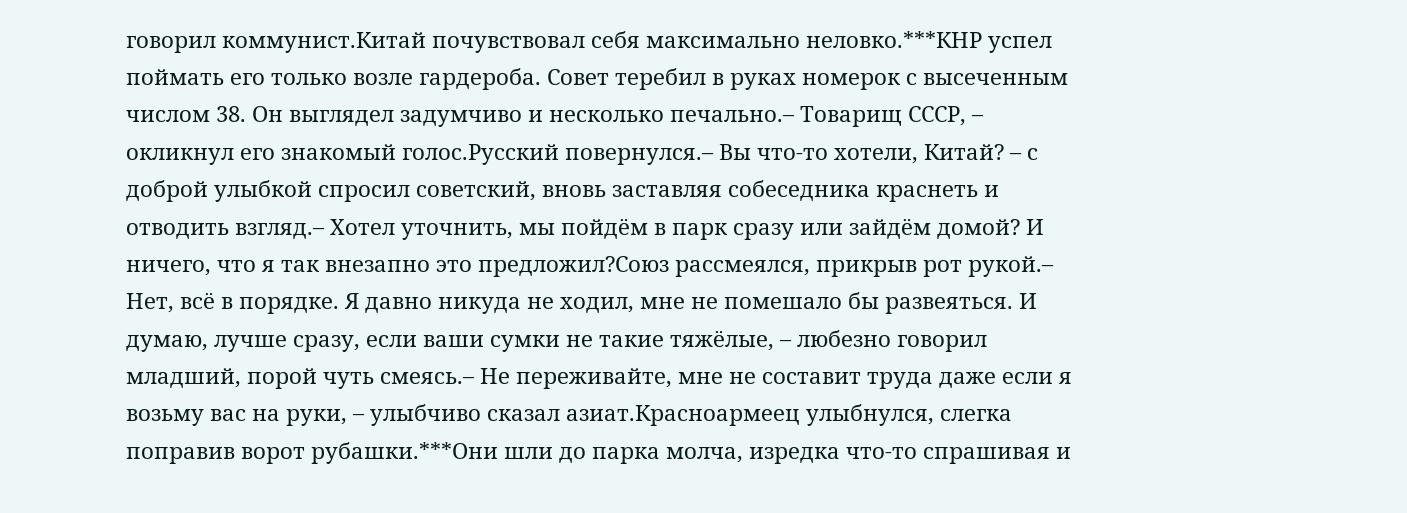говорил коммунист.Китай почувствовал себя максимально неловко.***КНР успел поймать его только возле гардероба. Совет теребил в руках номерок с высеченным числом 38. Он выглядел задумчиво и несколько печально.– Товарищ СССР, – окликнул его знакомый голос.Русский повернулся.– Вы что-то хотели, Китай? – с доброй улыбкой спросил советский, вновь заставляя собеседника краснеть и отводить взгляд.– Хотел уточнить, мы пойдём в парк сразу или зайдём домой? И ничего, что я так внезапно это предложил?Союз рассмеялся, прикрыв рот рукой.– Нет, всё в порядке. Я давно никуда не ходил, мне не помешало бы развеяться. И думаю, лучше сразу, если ваши сумки не такие тяжёлые, – любезно говорил младший, порой чуть смеясь.– Не переживайте, мне не составит труда даже если я возьму вас на руки, – улыбчиво сказал азиат.Красноармеец улыбнулся, слегка поправив ворот рубашки.***Они шли до парка молча, изредка что-то спрашивая и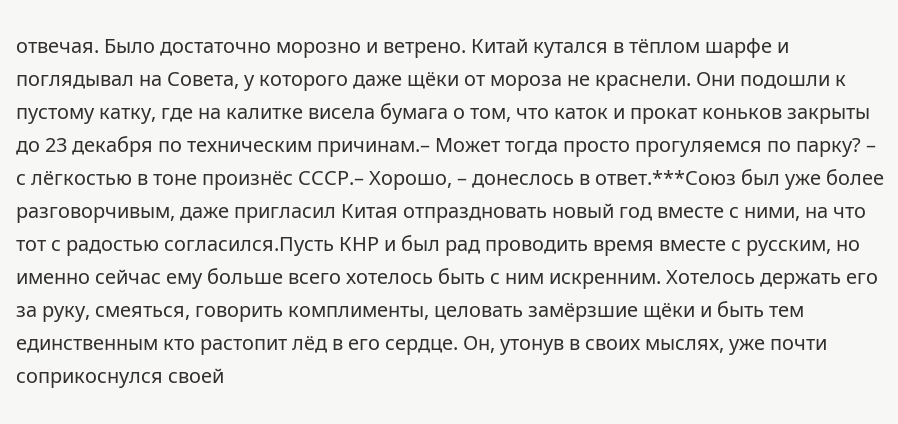отвечая. Было достаточно морозно и ветрено. Китай кутался в тёплом шарфе и поглядывал на Совета, у которого даже щёки от мороза не краснели. Они подошли к пустому катку, где на калитке висела бумага о том, что каток и прокат коньков закрыты до 23 декабря по техническим причинам.– Может тогда просто прогуляемся по парку? – с лёгкостью в тоне произнёс СССР.– Хорошо, – донеслось в ответ.***Союз был уже более разговорчивым, даже пригласил Китая отпраздновать новый год вместе с ними, на что тот с радостью согласился.Пусть КНР и был рад проводить время вместе с русским, но именно сейчас ему больше всего хотелось быть с ним искренним. Хотелось держать его за руку, смеяться, говорить комплименты, целовать замёрзшие щёки и быть тем единственным кто растопит лёд в его сердце. Он, утонув в своих мыслях, уже почти соприкоснулся своей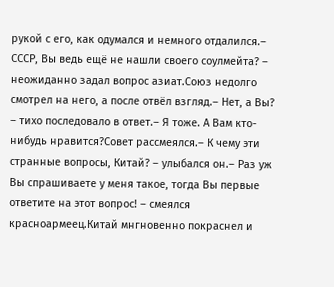рукой с его, как одумался и немного отдалился.– СССР, Вы ведь ещё не нашли своего соулмейта? – неожиданно задал вопрос азиат.Союз недолго смотрел на него, а после отвёл взгляд.– Нет, а Вы? – тихо последовало в ответ.– Я тоже. А Вам кто-нибудь нравится?Совет рассмеялся.– К чему эти странные вопросы, Китай? – улыбался он.– Раз уж Вы спрашиваете у меня такое, тогда Вы первые ответите на этот вопрос! – смеялся красноармеец.Китай мнгновенно покраснел и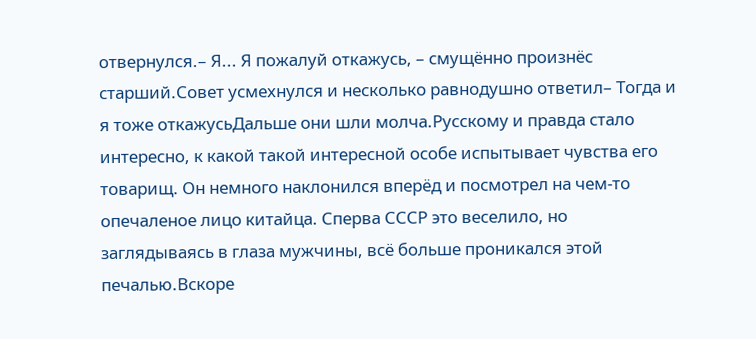отвернулся.– Я... Я пожалуй откажусь, – смущённо произнёс старший.Совет усмехнулся и несколько равнодушно ответил– Тогда и я тоже откажусьДальше они шли молча.Русскому и правда стало интересно, к какой такой интересной особе испытывает чувства его товарищ. Он немного наклонился вперёд и посмотрел на чем-то опечаленое лицо китайца. Сперва СССР это веселило, но заглядываясь в глаза мужчины, всё больше проникался этой печалью.Вскоре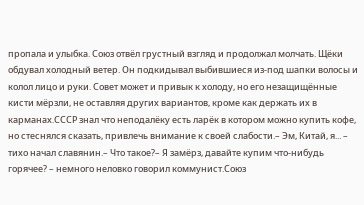пропала и улыбка. Союз отвёл грустный взгляд и продолжал молчать. Щёки обдувал холодный ветер. Он подкидывал выбившиеся из-под шапки волосы и колол лицо и руки. Совет может и привык к холоду, но его незащищённые кисти мёрзли, не оставляя других вариантов, кроме как держать их в карманах.СССР знал что неподалёку есть ларёк в котором можно купить кофе, но стеснялся сказать, привлечь внимание к своей слабости.– Эм, Китай, я... – тихо начал славянин.– Что такое?– Я замёрз, давайте купим что-нибудь горячее? – немного неловко говорил коммунист.Союз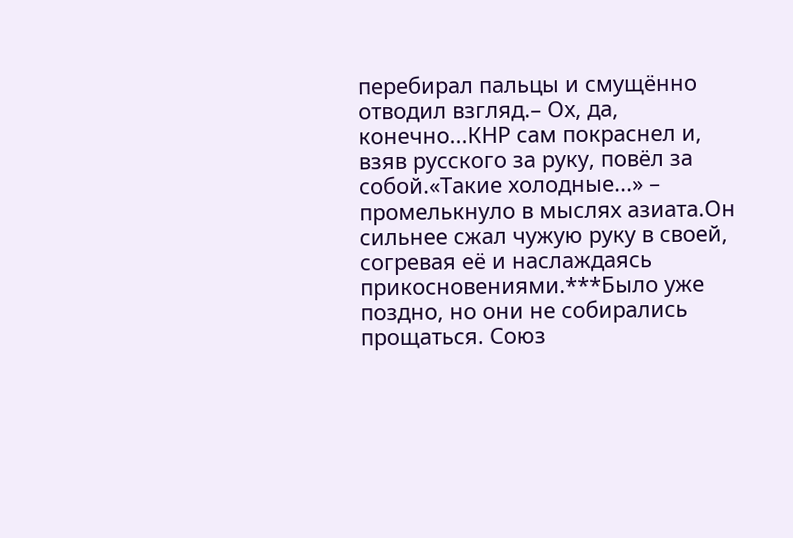перебирал пальцы и смущённо отводил взгляд.– Ох, да, конечно...КНР сам покраснел и, взяв русского за руку, повёл за собой.«Такие холодные...» – промелькнуло в мыслях азиата.Он сильнее сжал чужую руку в своей, согревая её и наслаждаясь прикосновениями.***Было уже поздно, но они не собирались прощаться. Союз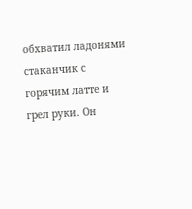обхватил ладонями стаканчик с горячим латте и грел руки. Он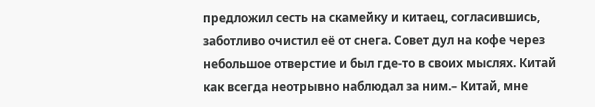предложил сесть на скамейку и китаец, согласившись, заботливо очистил её от снега. Совет дул на кофе через небольшое отверстие и был где-то в своих мыслях. Китай как всегда неотрывно наблюдал за ним.– Китай, мне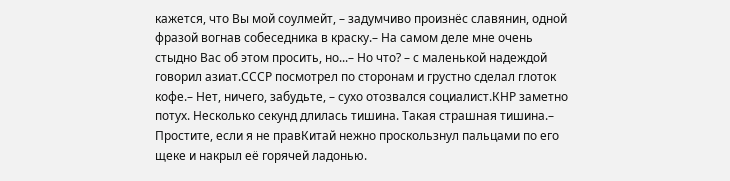кажется, что Вы мой соулмейт, – задумчиво произнёс славянин, одной фразой вогнав собеседника в краску.– На самом деле мне очень стыдно Вас об этом просить, но...– Но что? – с маленькой надеждой говорил азиат.СССР посмотрел по сторонам и грустно сделал глоток кофе.– Нет, ничего, забудьте, – сухо отозвался социалист.КНР заметно потух. Несколько секунд длилась тишина. Такая страшная тишина.– Простите, если я не правКитай нежно проскользнул пальцами по его щеке и накрыл её горячей ладонью.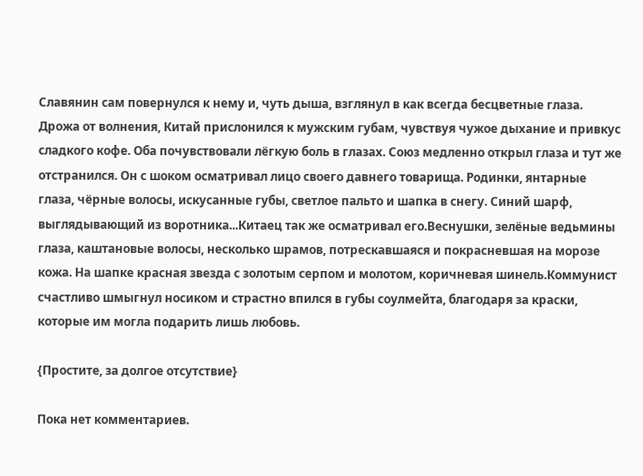Славянин сам повернулся к нему и, чуть дыша, взглянул в как всегда бесцветные глаза. Дрожа от волнения, Китай прислонился к мужским губам, чувствуя чужое дыхание и привкус сладкого кофе. Оба почувствовали лёгкую боль в глазах. Союз медленно открыл глаза и тут же отстранился. Он с шоком осматривал лицо своего давнего товарища. Родинки, янтарные глаза, чёрные волосы, искусанные губы, светлое пальто и шапка в снегу. Синий шарф, выглядывающий из воротника...Китаец так же осматривал его.Веснушки, зелёные ведьмины глаза, каштановые волосы, несколько шрамов, потрескавшаяся и покрасневшая на морозе кожа. На шапке красная звезда с золотым серпом и молотом, коричневая шинель.Коммунист счастливо шмыгнул носиком и страстно впился в губы соулмейта, благодаря за краски, которые им могла подарить лишь любовь.

{Простите, за долгое отсутствие}

Пока нет комментариев.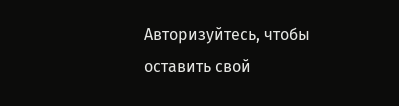Авторизуйтесь, чтобы оставить свой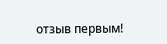отзыв первым!